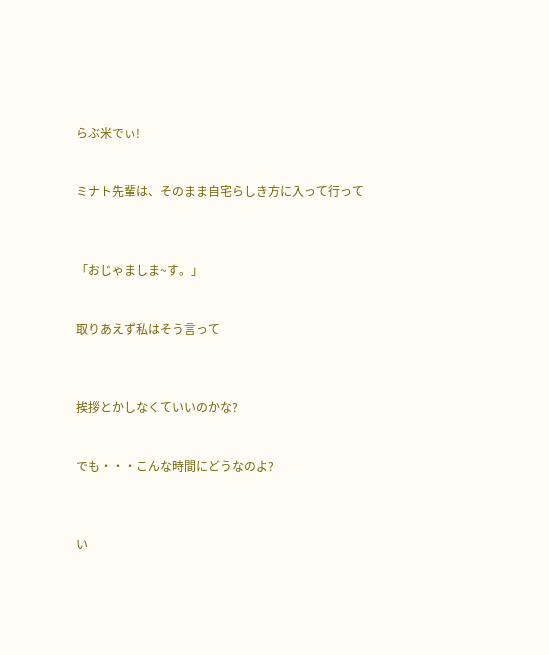らぶ米でぃ!


ミナト先輩は、そのまま自宅らしき方に入って行って



「おじゃましま~す。」


取りあえず私はそう言って



挨拶とかしなくていいのかな?


でも・・・こんな時間にどうなのよ?



い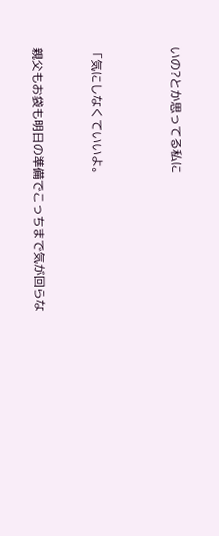いの?とか思ってる私に



「気にしなくていいよ。


親父もお袋も明日の準備でこっちまで気が回らな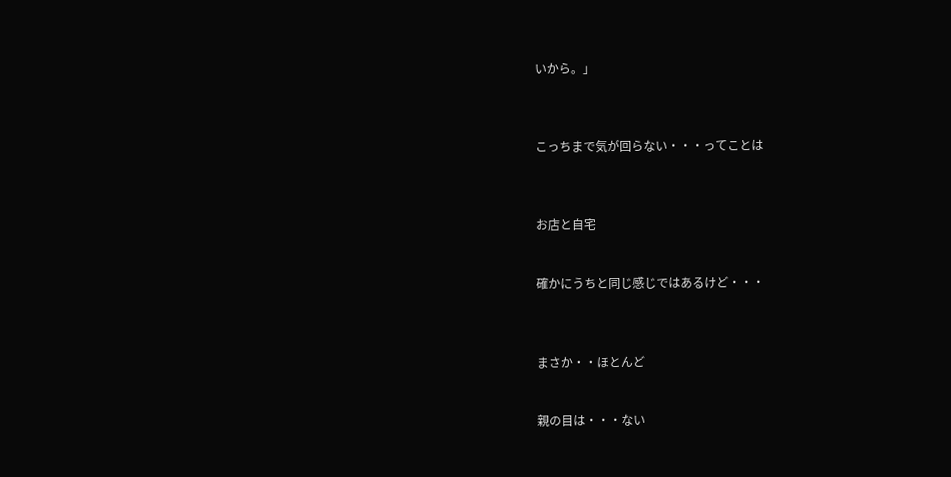いから。」



こっちまで気が回らない・・・ってことは



お店と自宅


確かにうちと同じ感じではあるけど・・・



まさか・・ほとんど


親の目は・・・ない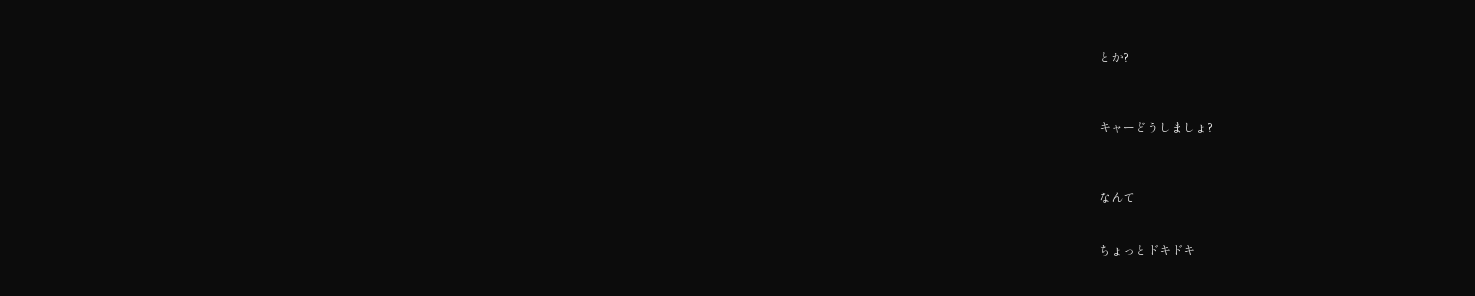とか?



キャーどうしましょ?



なんて


ちょっとドキドキ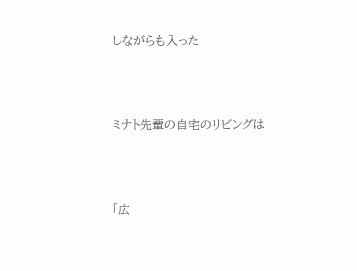しながらも入った



ミナト先輩の自宅のリビングは



「広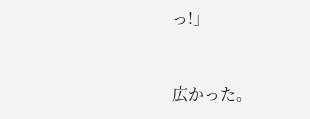っ!」



広かった。